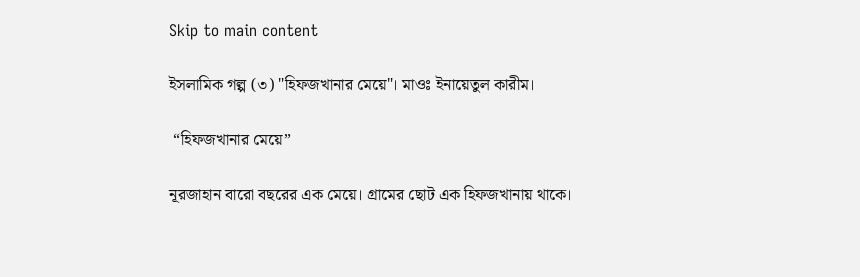Skip to main content

ইসলামিক গল্প (৩) "হিফজখানার মেয়ে"। মাওঃ ইনায়েতুল কারীম।

 “হিফজখানার মেয়ে”

নূরজাহান বারো বছরের এক মেয়ে। গ্রামের ছোট এক হিফজখানায় থাকে।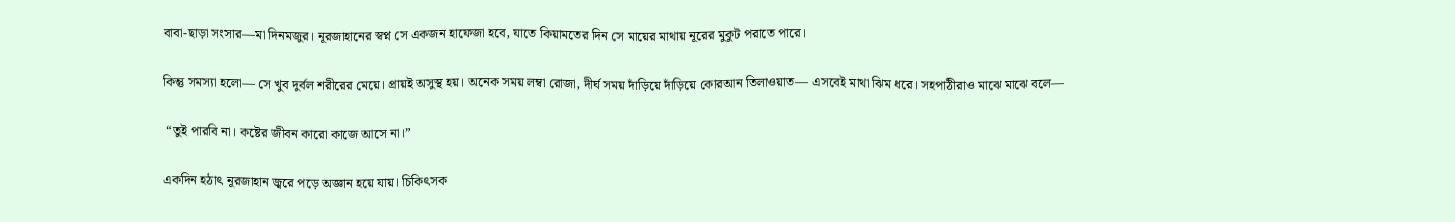বাবা-ছাড়া সংসার—মা দিনমজুর। নূরজাহানের স্বপ্ন সে একজন হাফেজা হবে, যাতে কিয়ামতের দিন সে মায়ের মাথায় নূরের মুকুট পরাতে পারে।

কিন্তু সমস্যা হলো— সে খুব দুর্বল শরীরের মেয়ে। প্রায়ই অসুস্থ হয়। অনেক সময় লম্বা রোজা, দীর্ঘ সময় দাঁড়িয়ে দাঁড়িয়ে কোরআন তিলাওয়াত— এসবেই মাথা ঝিম ধরে। সহপাঠীরাও মাঝে মাঝে বলে—

 “তুই পারবি না। কষ্টের জীবন কারো কাজে আসে না।”

একদিন হঠাৎ নূরজাহান জ্বরে পড়ে অজ্ঞান হয়ে যায়। চিকিৎসক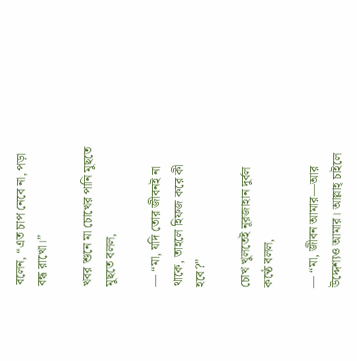বলেন, “এত চাপ নেবে না, পড়া বন্ধ রাখো।”

খবর শুনে মা চোখের পানি মুছতে মুছতে বলল,

— “মা, যদি তোর জীবনই না থাকে, তাহলে হিফজ করে কী হবে?”

চোখ খুলতেই নূরজাহান দুর্বল কণ্ঠে বলল,

— “মা, জীবন আমার—আর উদ্দেশ্যও আমার। আল্লাহ্‌ চাইলে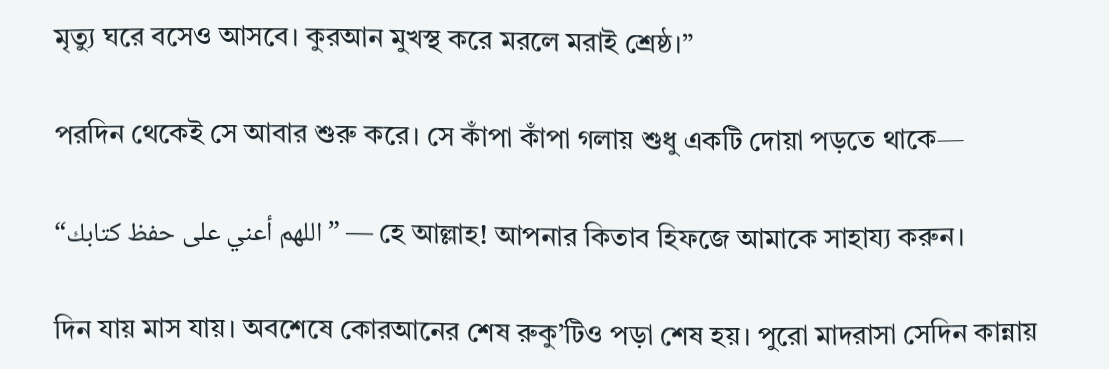মৃত্যু ঘরে বসেও আসবে। কুরআন মুখস্থ করে মরলে মরাই শ্রেষ্ঠ।”

পরদিন থেকেই সে আবার শুরু করে। সে কাঁপা কাঁপা গলায় শুধু একটি দোয়া পড়তে থাকে—

“اللهم أعني على حفظ كتابك” — হে আল্লাহ! আপনার কিতাব হিফজে আমাকে সাহায্য করুন।

দিন যায় মাস যায়। অবশেষে কোরআনের শেষ রুকু’টিও পড়া শেষ হয়। পুরো মাদরাসা সেদিন কান্নায়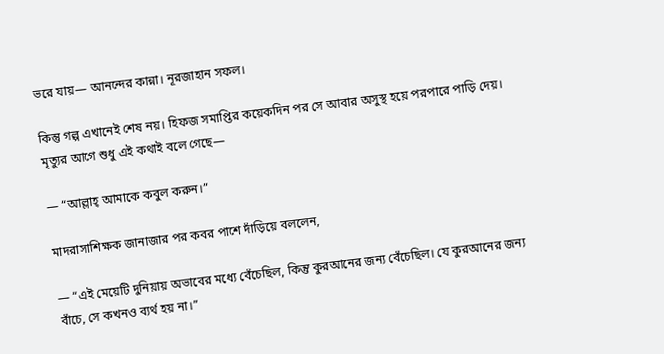ভরে যায়— আনন্দের কান্না। নূরজাহান সফল।

কিন্তু গল্প এখানেই শেষ নয়। হিফজ সমাপ্তির কয়েকদিন পর সে আবার অসুস্থ হয়ে পরপারে পাড়ি দেয়। মৃত্যুর আগে শুধু এই কথাই বলে গেছে—

— “আল্লাহ্‌ আমাকে কবুল করুন।”

মাদরাসাশিক্ষক জানাজার পর কবর পাশে দাঁড়িয়ে বললেন,

— “এই মেয়েটি দুনিয়ায় অভাবের মধ্যে বেঁচেছিল, কিন্তু কুরআনের জন্য বেঁচেছিল। যে কুরআনের জন্য বাঁচে, সে কখনও ব্যর্থ হয় না।”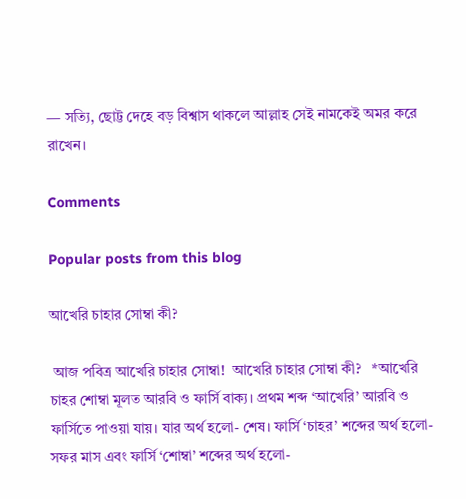— সত্যি, ছোট্ট দেহে বড় বিশ্বাস থাকলে আল্লাহ সেই নামকেই অমর করে রাখেন।

Comments

Popular posts from this blog

আখেরি চাহার সোম্বা কী?

 আজ পবিত্র আখেরি চাহার সোম্বা!  আখেরি চাহার সোম্বা কী?   *আখেরি চাহর শোম্বা মূলত আরবি ও ফার্সি বাক্য। প্রথম শব্দ ‘আখেরি’ আরবি ও ফার্সিতে পাওয়া যায়। যার অর্থ হলো- শেষ। ফার্সি ‘চাহর’ শব্দের অর্থ হলো- সফর মাস এবং ফার্সি ‘শোম্বা’ শব্দের অর্থ হলো-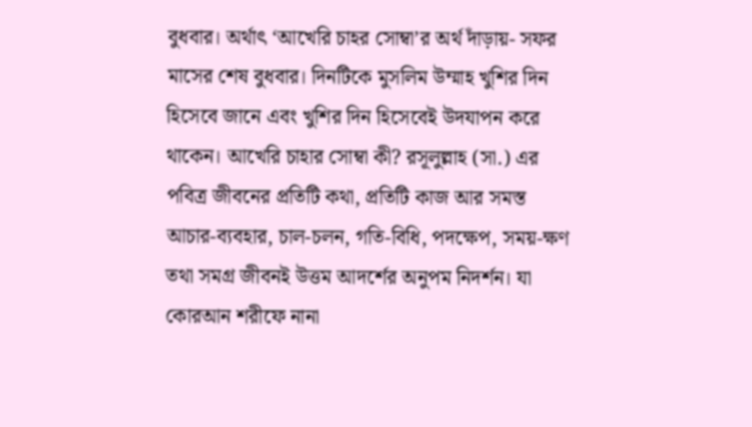বুধবার। অর্থাৎ ‘আখেরি চাহর সোম্বা’র অর্থ দাঁড়ায়- সফর মাসের শেষ বুধবার। দিনটিকে মুসলিম উম্মাহ খুশির দিন হিসেবে জানে এবং খুশির দিন হিসেবেই উদযাপন করে থাকেন। আখেরি চাহার সোম্বা কী? রসূলুল্লাহ (সা.) এর পবিত্র জীবনের প্রতিটি কথা, প্রতিটি কাজ আর সমস্ত আচার-ব্যবহার, চাল-চলন, গতি-বিধি, পদক্ষেপ, সময়-ক্ষণ তথা সমগ্র জীবনই উত্তম আদর্শের অনুপম নিদর্শন। যা কোরআন শরীফে নানা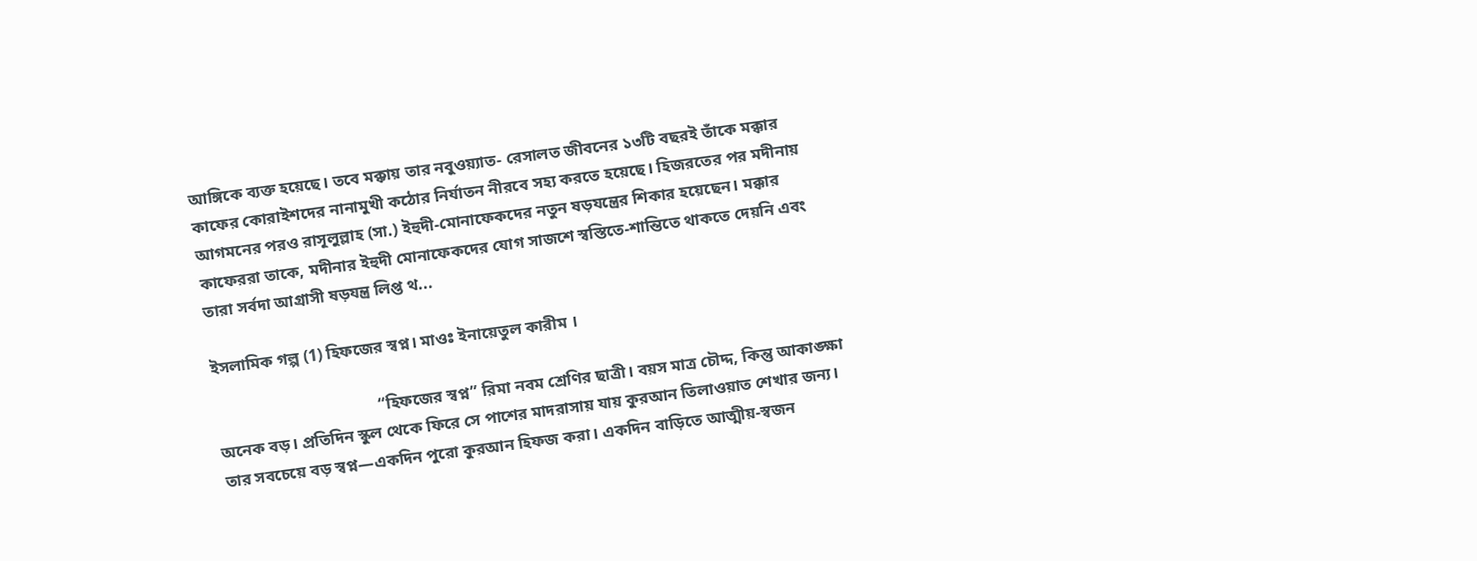আঙ্গিকে ব্যক্ত হয়েছে। তবে মক্কায় তার নবুওয়্যাত- রেসালত জীবনের ১৩টি বছরই তাঁকে মক্কার কাফের কোরাইশদের নানামুখী কঠোর নির্যাতন নীরবে সহ্য করতে হয়েছে। হিজরতের পর মদীনায় আগমনের পরও রাসূলুল্লাহ (সা.) ইহুদী-মোনাফেকদের নতুন ষড়যন্ত্রের শিকার হয়েছেন। মক্কার কাফেররা তাকে, মদীনার ইহুদী মোনাফেকদের যোগ সাজশে স্বস্তিতে-শান্তিতে থাকতে দেয়নি এবং তারা সর্বদা আগ্রাসী ষড়যন্ত্র লিপ্ত থ...

ইসলামিক গল্প (1) হিফজের স্বপ্ন। মাওঃ ইনায়েতুল কারীম ।

                                       “হিফজের স্বপ্ন” রিমা নবম শ্রেণির ছাত্রী। বয়স মাত্র চৌদ্দ, কিন্তু আকাঙ্ক্ষা অনেক বড়। প্রতিদিন স্কুল থেকে ফিরে সে পাশের মাদরাসায় যায় কুরআন তিলাওয়াত শেখার জন্য। তার সবচেয়ে বড় স্বপ্ন—একদিন পুরো কুরআন হিফজ করা। একদিন বাড়িতে আত্মীয়-স্বজন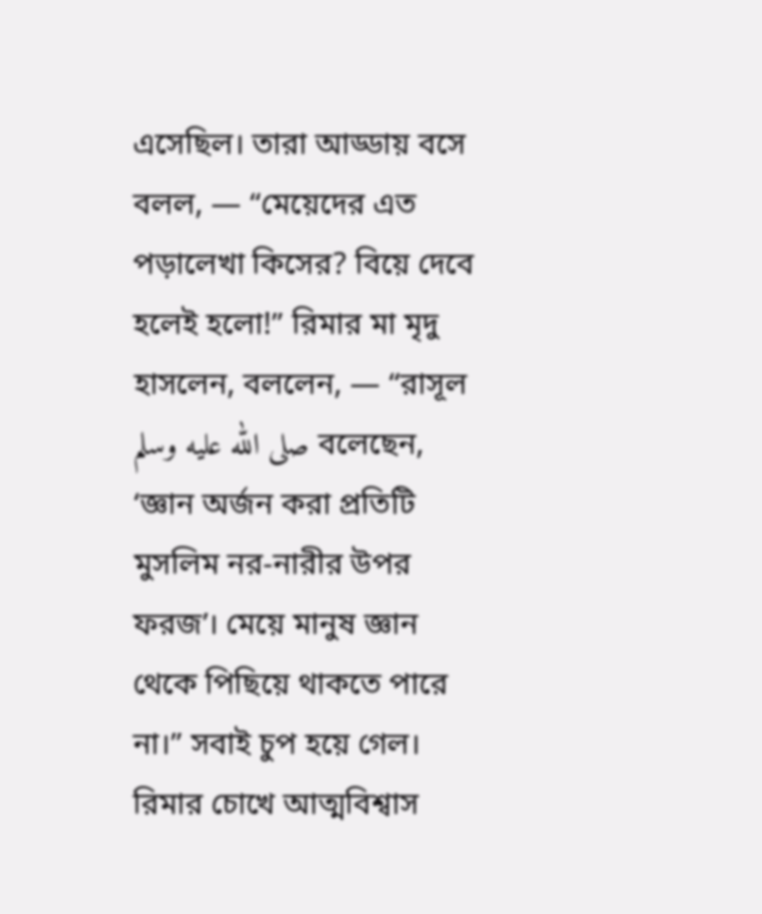এসেছিল। তারা আড্ডায় বসে বলল, — “মেয়েদের এত পড়ালেখা কিসের? বিয়ে দেবে হলেই হলো!” রিমার মা মৃদু হাসলেন, বললেন, — “রাসূল صلى الله عليه وسلم বলেছেন, ‘জ্ঞান অর্জন করা প্রতিটি মুসলিম নর-নারীর উপর ফরজ’। মেয়ে মানুষ জ্ঞান থেকে পিছিয়ে থাকতে পারে না।” সবাই চুপ হয়ে গেল। রিমার চোখে আত্মবিশ্বাস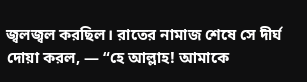জ্বলজ্বল করছিল। রাতের নামাজ শেষে সে দীর্ঘ দোয়া করল, — “হে আল্লাহ! আমাকে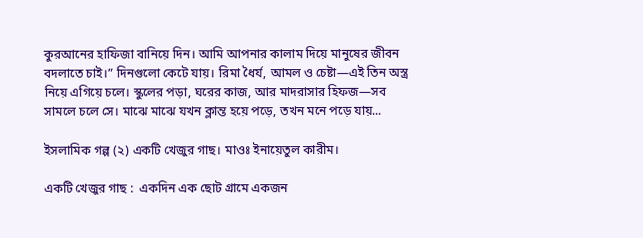কুরআনের হাফিজা বানিয়ে দিন। আমি আপনার কালাম দিয়ে মানুষের জীবন বদলাতে চাই।” দিনগুলো কেটে যায়। রিমা ধৈর্য, আমল ও চেষ্টা—এই তিন অস্ত্র নিয়ে এগিয়ে চলে। স্কুলের পড়া, ঘরের কাজ, আর মাদরাসার হিফজ—সব সামলে চলে সে। মাঝে মাঝে যখন ক্লান্ত হয়ে পড়ে, তখন মনে পড়ে যায়...

ইসলামিক গল্প (২) একটি খেজুর গাছ। মাওঃ ইনায়েতুল কারীম।

একটি খেজুর গাছ :  একদিন এক ছোট গ্রামে একজন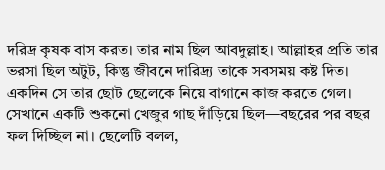দরিদ্র কৃষক বাস করত। তার নাম ছিল আবদুল্লাহ। আল্লাহর প্রতি তার ভরসা ছিল অটুট, কিন্তু জীবনে দারিদ্র্য তাকে সবসময় কষ্ট দিত। একদিন সে তার ছোট ছেলেকে নিয়ে বাগানে কাজ করতে গেল। সেখানে একটি শুকনো খেজুর গাছ দাঁড়িয়ে ছিল—বছরের পর বছর ফল দিচ্ছিল না। ছেলেটি বলল,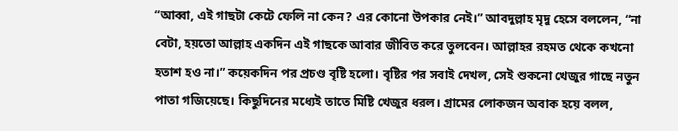“আব্বা, এই গাছটা কেটে ফেলি না কেন? এর কোনো উপকার নেই।” আবদুল্লাহ মৃদু হেসে বললেন, “না বেটা, হয়তো আল্লাহ একদিন এই গাছকে আবার জীবিত করে তুলবেন। আল্লাহর রহমত থেকে কখনো হতাশ হও না।” কয়েকদিন পর প্রচণ্ড বৃষ্টি হলো। বৃষ্টির পর সবাই দেখল, সেই শুকনো খেজুর গাছে নতুন পাতা গজিয়েছে। কিছুদিনের মধ্যেই তাতে মিষ্টি খেজুর ধরল। গ্রামের লোকজন অবাক হয়ে বলল,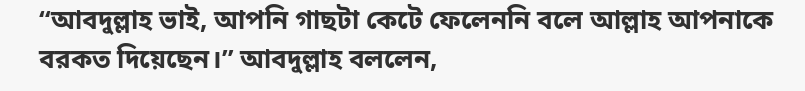“আবদুল্লাহ ভাই, আপনি গাছটা কেটে ফেলেননি বলে আল্লাহ আপনাকে বরকত দিয়েছেন।” আবদুল্লাহ বললেন,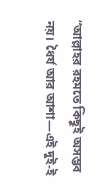“আল্লাহর রহমতে কিছুই অসম্ভব নয়। ধৈর্য আর আশা—এই দুই-ই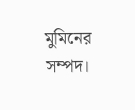মুমিনের সম্পদ।